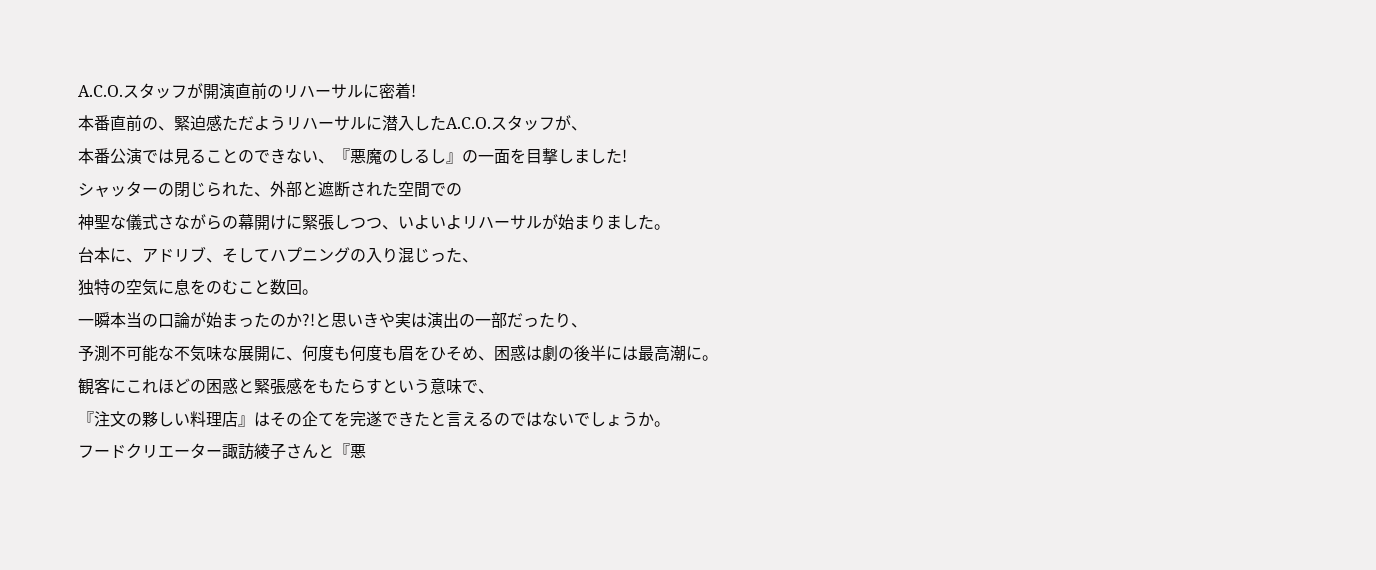A.C.O.スタッフが開演直前のリハーサルに密着!
本番直前の、緊迫感ただようリハーサルに潜入したA.C.O.スタッフが、
本番公演では見ることのできない、『悪魔のしるし』の一面を目撃しました!
シャッターの閉じられた、外部と遮断された空間での
神聖な儀式さながらの幕開けに緊張しつつ、いよいよリハーサルが始まりました。
台本に、アドリブ、そしてハプニングの入り混じった、
独特の空気に息をのむこと数回。
一瞬本当の口論が始まったのか?!と思いきや実は演出の一部だったり、
予測不可能な不気味な展開に、何度も何度も眉をひそめ、困惑は劇の後半には最高潮に。
観客にこれほどの困惑と緊張感をもたらすという意味で、
『注文の夥しい料理店』はその企てを完遂できたと言えるのではないでしょうか。
フードクリエーター諏訪綾子さんと『悪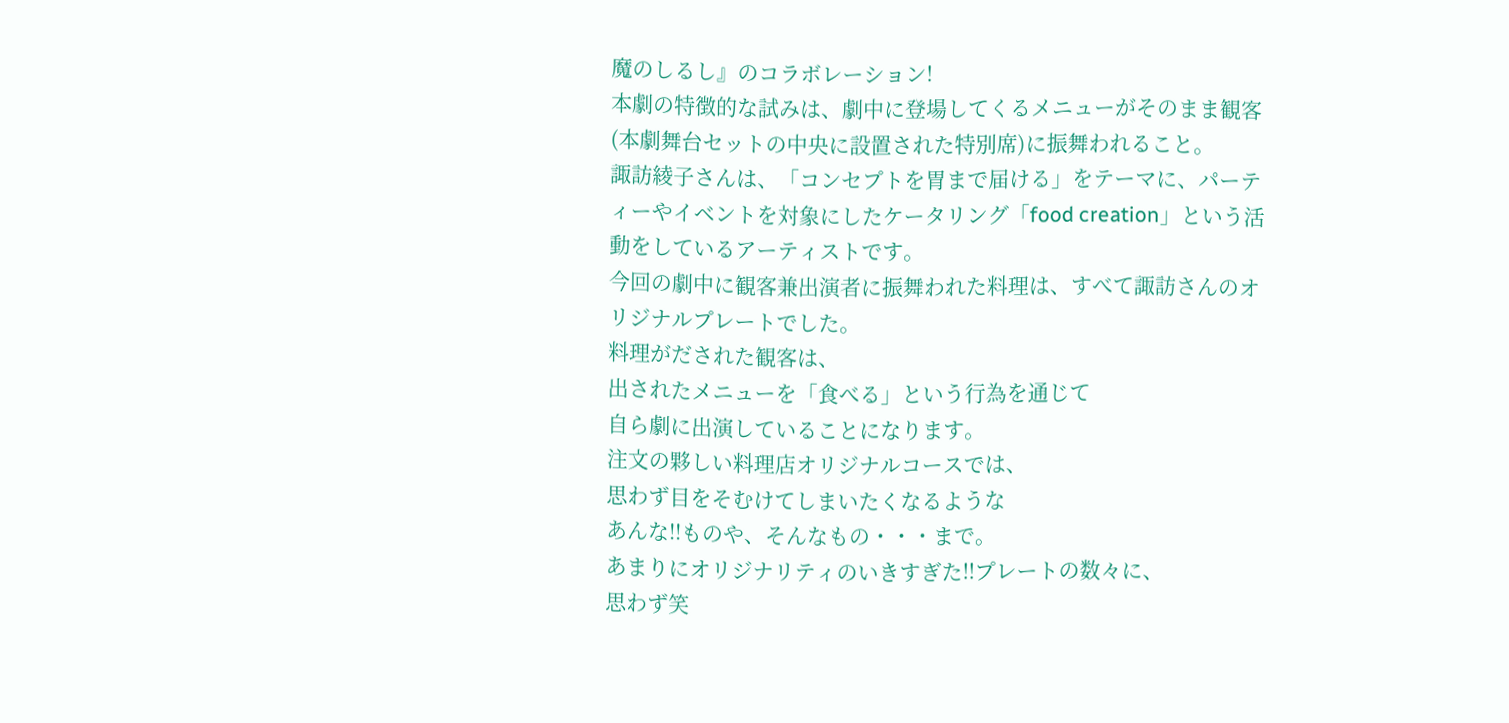魔のしるし』のコラボレーション!
本劇の特徴的な試みは、劇中に登場してくるメニューがそのまま観客(本劇舞台セットの中央に設置された特別席)に振舞われること。
諏訪綾子さんは、「コンセプトを胃まで届ける」をテーマに、パーティーやイベントを対象にしたケータリング「food creation」という活動をしているアーティストです。
今回の劇中に観客兼出演者に振舞われた料理は、すべて諏訪さんのオリジナルプレートでした。
料理がだされた観客は、
出されたメニューを「食べる」という行為を通じて
自ら劇に出演していることになります。
注文の夥しい料理店オリジナルコースでは、
思わず目をそむけてしまいたくなるような
あんな!!ものや、そんなもの・・・まで。
あまりにオリジナリティのいきすぎた!!プレートの数々に、
思わず笑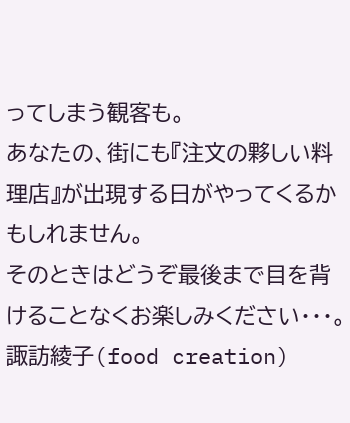ってしまう観客も。
あなたの、街にも『注文の夥しい料理店』が出現する日がやってくるかもしれません。
そのときはどうぞ最後まで目を背けることなくお楽しみください・・・。
諏訪綾子(food creation)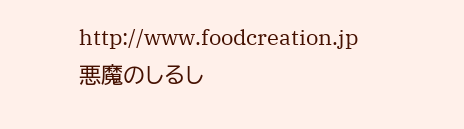http://www.foodcreation.jp
悪魔のしるし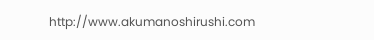http://www.akumanoshirushi.com